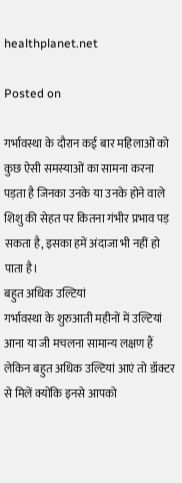healthplanet.net

Posted on

गर्भावस्था के दौरान कई बार महिलाओं को कुछ ऐसी समस्याओं का सामना करना पड़ता है जिनका उनके या उनके होने वाले शिशु की सेहत पर कितना गंभीर प्रभाव पड़ सकता है, इसका हमें अंदाजा भी नहीं हो पाता है।
बहुत अधिक उल्टियां
गर्भावस्था के शुरुआती महीनों में उल्टियां आना या जी मचलना सामान्य लक्षण हैं लेकिन बहुत अधिक उल्टियां आएं तो डॉक्टर से मिलें क्योंकि इनसे आपको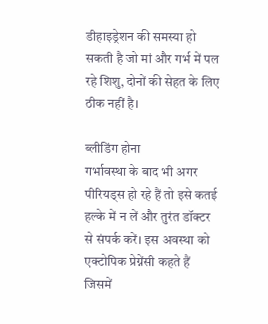डीहाइड्रेशन की समस्या हो सकती है जो मां और गर्भ में पल रहे शिशु, दोनों की सेहत के लिए ठीक नहीं है।

ब्लीडिंग होना
गर्भावस्था के बाद भी अगर पीरियड्स हो रहे हैं तो इसे कतई हल्के में न लें और तुरंत डॉक्टर से संपर्क करें। इस अवस्था को एक्टोपिक प्रेग्नेंसी कहते हैं जिसमें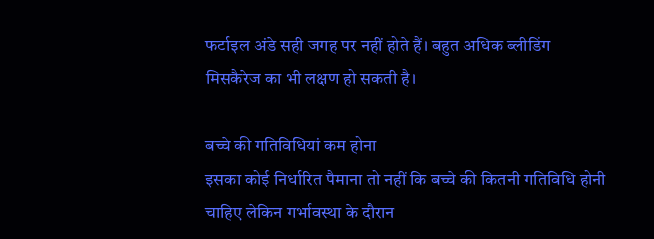फर्टाइल अंडे सही जगह पर नहीं होते हैं। बहुत अधिक ब्लीडिंग मिसकैरेज का भी लक्षण हो सकती है।

बच्चे की गतिविधियां कम होना
इसका कोई निर्धारित पैमाना तो नहीं कि बच्चे की कितनी गतिविधि होनी चाहिए लेकिन गर्भावस्था के दौरान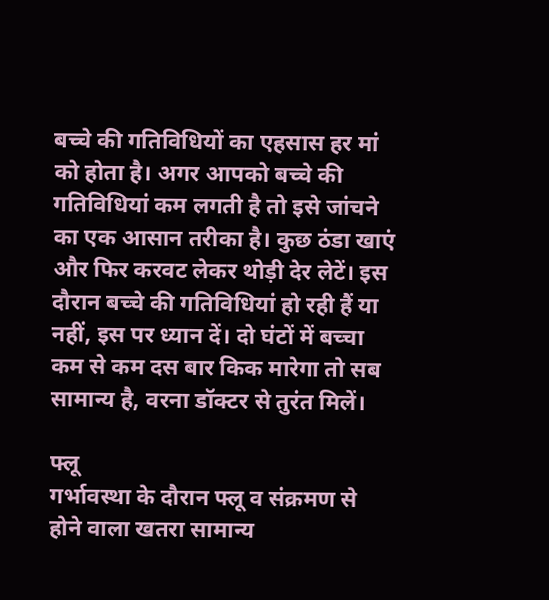बच्चे की गतिविधियों का एहसास हर मां को होता है। अगर आपको बच्चे की गतिविधियां कम लगती है तो इसे जांचने का एक आसान तरीका है। कुछ ठंडा खाएं और फिर करवट लेकर थोड़ी देर लेटें। इस दौरान बच्चे की गतिविधियां हो रही हैं या नहीं, इस पर ध्यान दें। दो घंटों में बच्चा कम से कम दस बार किक मारेगा तो सब सामान्य है, वरना डॉक्टर से तुरंत मिलें।

फ्लू
गर्भावस्था के दौरान फ्लू व संक्रमण से होने वाला खतरा सामान्य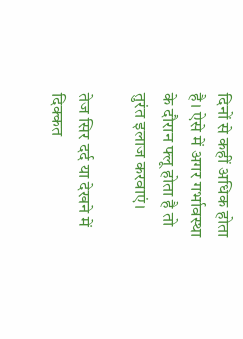दिनों से कहीं अधिक होता है। ऐसे में अगर गर्भावस्था के दौरान फ्लू होता है तो तुरंत इलाज करवाएं।

तेज सिर दर्द या देखने में दिक्कत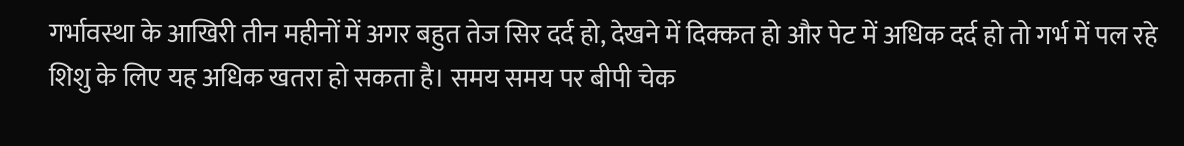गर्भावस्था के आखिरी तीन महीनों में अगर बहुत तेज सिर दर्द हो, देखने में दिक्कत हो और पेट में अधिक दर्द हो तो गर्भ में पल रहे शिशु के लिए यह अधिक खतरा हो सकता है। समय समय पर बीपी चेक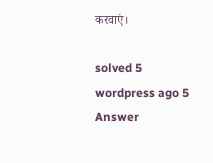करवाएं।

solved 5
wordpress ago 5 Answer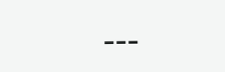---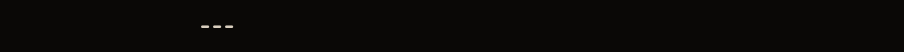---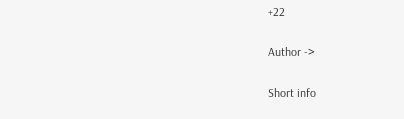+22

Author ->

Short info